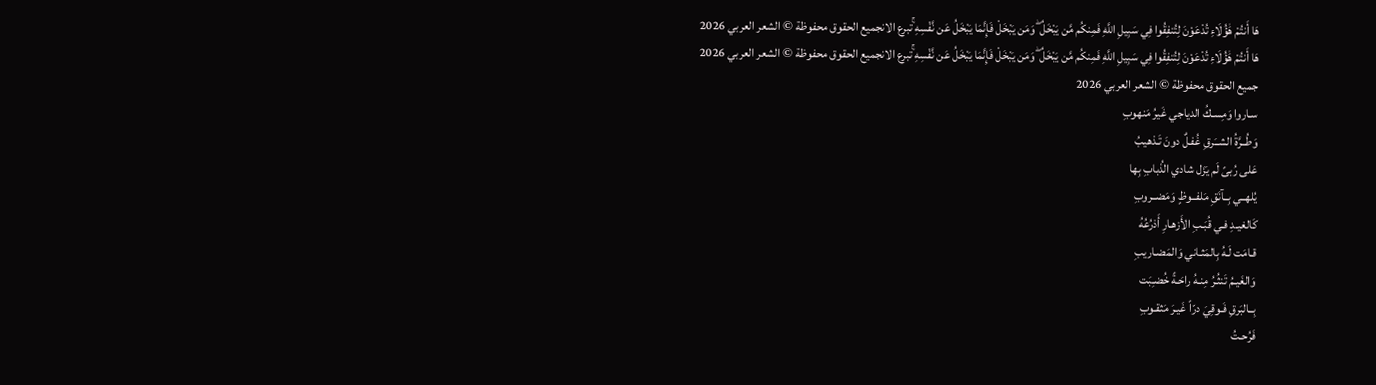هَا أَنتُمْ هَٰؤُلَاءِ تُدْعَوْنَ لِتُنفِقُوا فِي سَبِيلِ اللَّهِ فَمِنكُم مَّن يَبْخَلُ ۖ وَمَن يَبْخَلْ فَإِنَّمَا يَبْخَلُ عَن نَّفْسِهِ ۚتبرع الانجميع الحقوق محفوظة © الشعر العربي 2026
هَا أَنتُمْ هَٰؤُلَاءِ تُدْعَوْنَ لِتُنفِقُوا فِي سَبِيلِ اللَّهِ فَمِنكُم مَّن يَبْخَلُ ۖ وَمَن يَبْخَلْ فَإِنَّمَا يَبْخَلُ عَن نَّفْسِهِ ۚتبرع الانجميع الحقوق محفوظة © الشعر العربي 2026
جميع الحقوق محفوظة © الشعر العربي 2026
سـاروا وَمِسـكُ الدياجي غَيرُ مَنهوبِ
وَطُــرَّةُ الشــَرقِ غُفـلٌ دونَ تَـذهيبُ
عَلى رُبىً لَم يَزَل شادي الذُبابِ بِها
يُلهــي بِــآنَقِ مَلفــوظٍ وَمَضــروبِ
كَالغيـدِ فـي قُبَـبِ الأَزهـارِ أَذرُعُهُ
قـامَت لَـهُ بِالمَثـاني وَالمَضـاريبِ
وَالغَيـمُ تَنثُـرُ مِنـهُ راحَـةً خُضـِبَت
بِــالبَرقِ فَـوقِيَ درّاً غَيـرَ مَثقـوبِ
فَرُحـتُ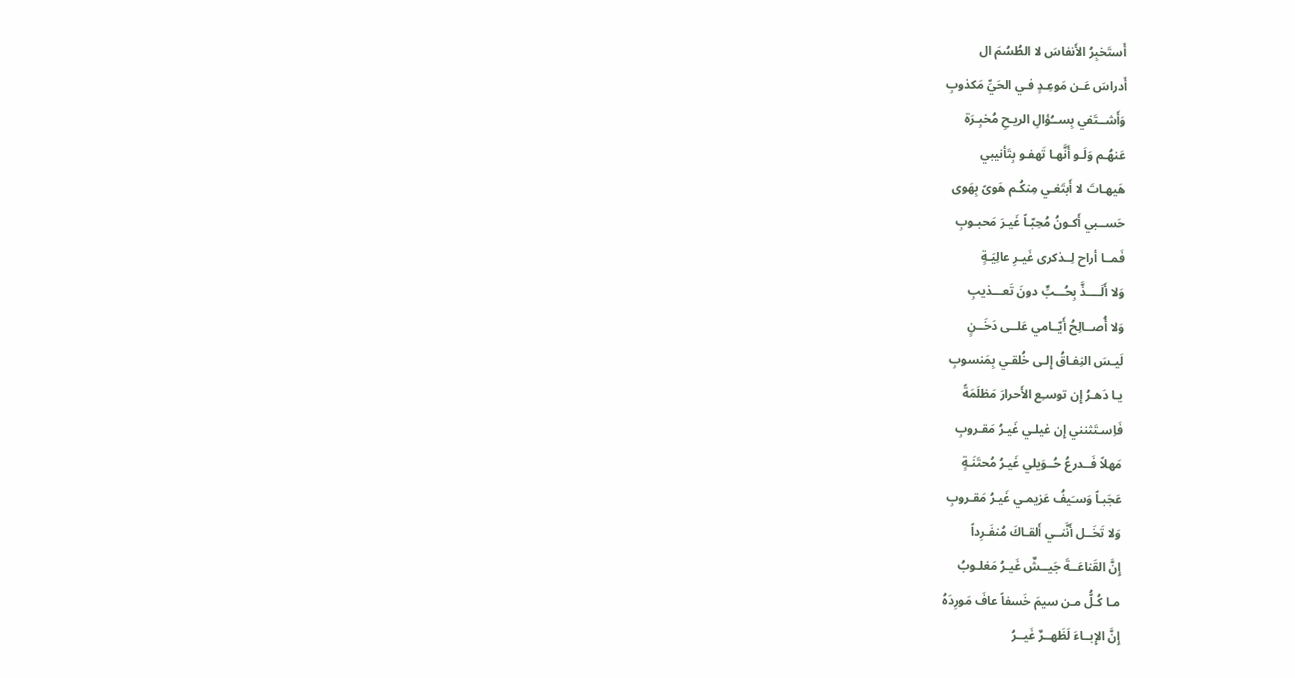أَستَخبِرُ الأَنفاسَ لا الطُسُمَ ال
أَدراسَ عَـن مَوعِـدٍ فـي الحَيِّ مَكذوبِ
وَأَشــتَفي بِســُؤالِ الريـحِ مُخبِـرَة
عَنهُـم وَلَـو أَنَّهـا تَهفـو بِتَأنيبي
هَيهـاتَ لا أَبتَغـي مِنكُـم هَوىً بِهَوى
حَســبي أَكـونُ مُحِبّـاً غَيـرَ مَحبـوبِ
فَمــا أراح لِــذكرى غَيـرِ عالِيَـةٍ
وَلا أَلَــــذَّ بِحُـــبٍّ دونَ تَعـــذيبِ
وَلا أُصــالِحُ أَيّــامي عَلــى دَخَــنٍ
لَيـسَ النِفـاقُ إِلـى خُلقـي بِمَنسوبِ
يـا دَهـرُ إِن توسـِع الأَحرارَ مَظلَمَةً
فَاِسـتَثنني إِن غيلـي غَيـرُ مَقـروبِ
مَهلاً فَــدرعُ حُــوَيلي غَيـرُ مُحتَنَـةٍ
عَجَبـاً وَسـَيفُ عَزيمـي غَيـرُ مَقـروبِ
وَلا تَخَــل أَنَّنــي أَلقـاكَ مُنفَـرِداً
إِنَّ القَناعَــةَ جَيــشٌ غَيـرُ مَغلـوبُ
مـا كُـلُّ مـن سيمَ خَسفاً عافَ مَورِدَهُ
إِنَّ الإِبــاءَ لَظَهــرٌ غَيــرُ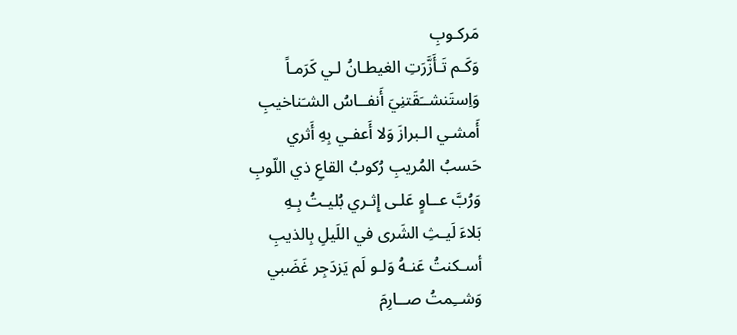مَركـوبِ
وَكَـم تَـأَزَّرَتِ الغيطـانُ لـي كَرَمـاً
وَاِستَنشــَقَتنِيَ أَنفــاسُ الشـَناخيبِ
أَمشـي الـبرازَ وَلا أَعفـي بِهِ أَثري
حَسبُ المُريبِ رُكوبُ القاعِ ذي اللّوبِ
وَرُبَّ عــاوٍ عَلـى إِثـري بُليـتُ بِـهِ
بَلاءَ لَيـثِ الشَرى في اللَيلِ بِالذيبِ
أسـكنتُ عَنـهُ وَلـو لَم يَزدَجِر غَضَبي
وَشــِمتُ صــارِمَ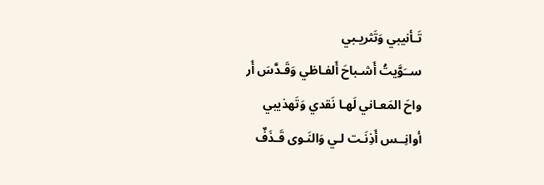تَـأنيبي وَتَثريـبي
ســَوَّيتُ أَشـباحَ أَلفـاظي وَقَـدَّسَ أَر
واحَ المَعـاني لَهـا نَقدي وَتَهذيبي
أوانِــس أَذِنَـت لـي وَالنَـوى قَـذَفٌ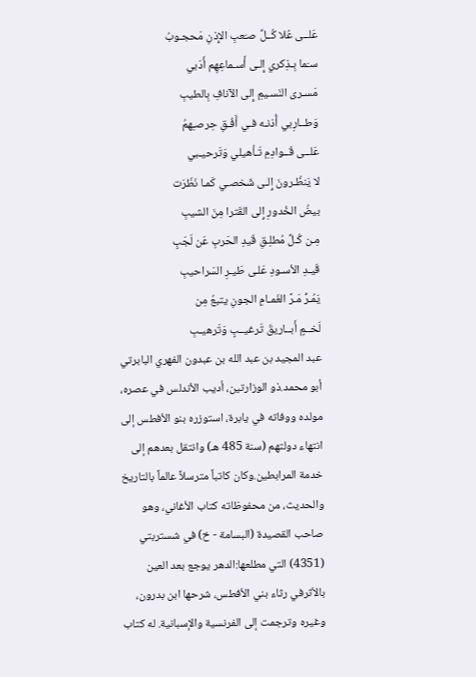عَلــى عُلا كُــلِّ صـَعبِ الإِذنِ مَحجـوبُ
سـَما بِـذِكري إِلـى أَسـماعِهِم أَدَبي
مَسـرى النَسـيمِ إِلى الآنافِ بِالطيبِ
وَطــارِبي أُذنـه فـي أَفُـقِ حِرصـِهمُ
عَلــى قَــوادِمِ تَـأهيلي وَتَرحيـبي
لا يَنظُـرونَ إِلـى شَخصـي كَمـا نَظَرَت
بيضُ الخُدورِ إِلى القَترا مِنَ الشيبِ
مِـن كُـلِّ مُطلِـقِ قَيدِ الحَربِ عَن لَجَبٍ
قَيـدِ الأسـودِ عَلـى طَيـرِ السَراحيبِ
يَمُـرُّ مَـرَّ الغَمـامِ الجونِ يتبعُ مِن
لَخــمٍ أَبــاريقَ تَرغيــبٍ وَتَرهيـبِ
عبد المجيد بن عبد الله بن عبدون الفهري البابرتي أبو محمد.ذو الوزارتين، أديب الأندلس في عصره، مولده ووفاته في يابرة، استوزره بنو الأفطس إلى انتهاء دولتهم (سنة 485 هـ) وانتقل بعدهم إلى خدمة المرابطين.وكان كاتباً مترسلاً عالماً بالتاريخ والحديث، من محفوظاته كتاب الأغاني، وهو صاحب القصيدة (البسامة - خ) في شستربتي (4351) التي مطلعها:الدهر يوجع بعد العين بالأثرفي رثاء بني الأفطس، شرحها ابن بدرون، وغيره وترجمت إلى الفرنسية والإسبانية. له كتاب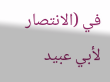في (الانتصار لأبي عبيد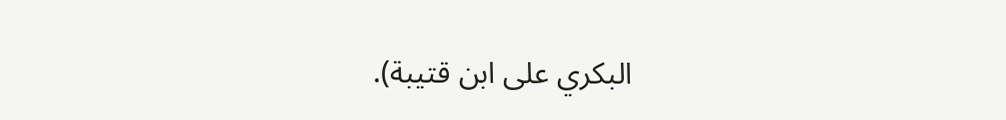البكري على ابن قتيبة).